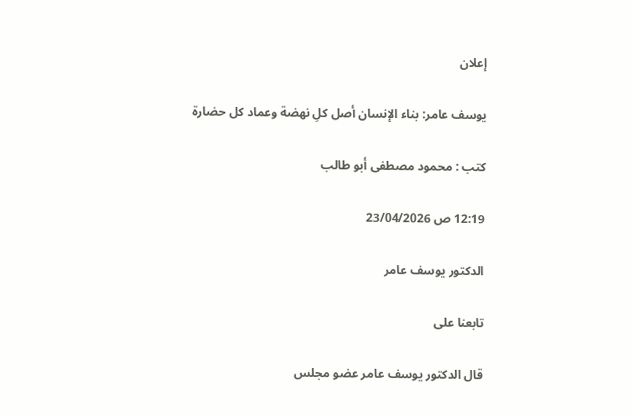إعلان

يوسف عامر: بناء الإنسان أصل كلِ نهضة وعماد كل حضارة

كتب : محمود مصطفى أبو طالب

12:19 ص 23/04/2026

الدكتور يوسف عامر

تابعنا على

قال الدكتور يوسف عامر عضو مجلس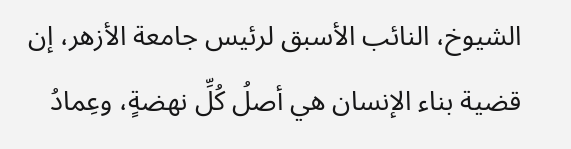الشيوخ، النائب الأسبق لرئيس جامعة الأزهر، إن قضية بناء الإنسان هي أصلُ كُلِّ نهضةٍ، وعِمادُ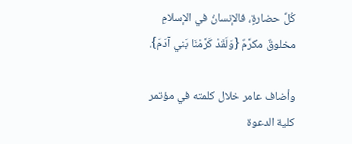كُلِّ حضارةٍ، فالإنسانُ في الإسلامِ مخلوقٌ مكرَّمٌ {وَلَقَدْ كَرَّمْنَا بَني آدَمَ}.

وأضاف عامر خلال كلمته في مؤتمر كلية الدعوة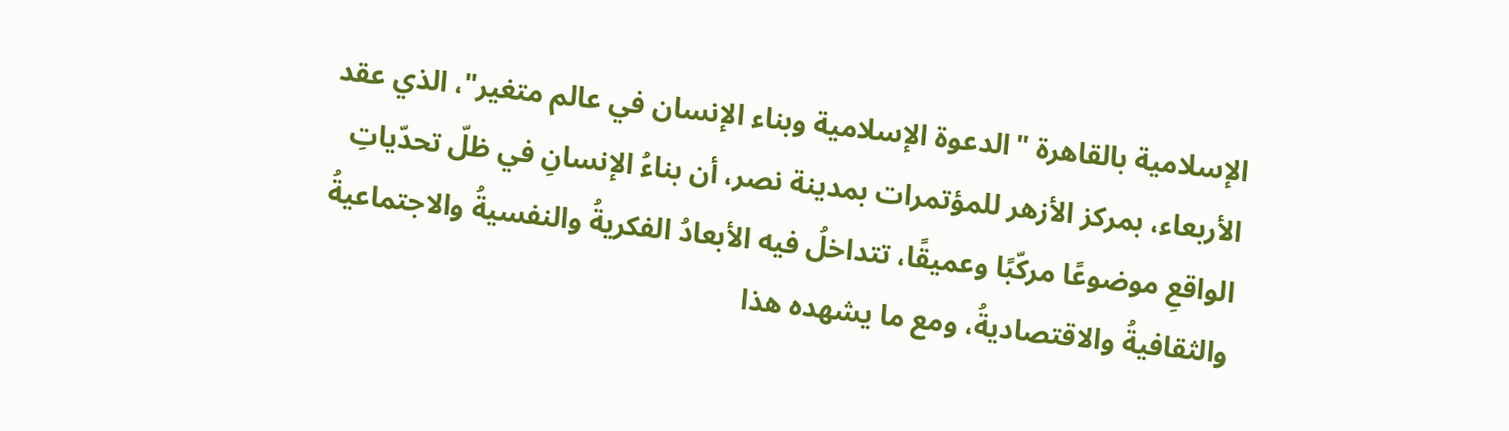الإسلامية بالقاهرة "الدعوة الإسلامية وبناء الإنسان في عالم متغير"، الذي عقد الأربعاء، بمركز الأزهر للمؤتمرات بمدينة نصر، أن بناءُ الإنسانِ في ظلّ تحدّياتِ الواقعِ موضوعًا مركّبًا وعميقًا، تتداخلُ فيه الأبعادُ الفكريةُ والنفسيةُ والاجتماعيةُ والثقافيةُ والاقتصاديةُ، ومع ما يشهده هذا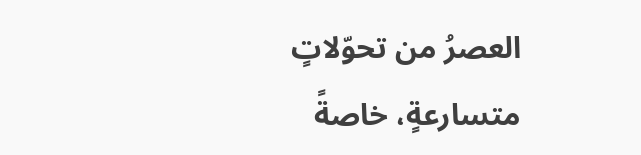العصرُ من تحوّلاتٍ متسارعةٍ، خاصةً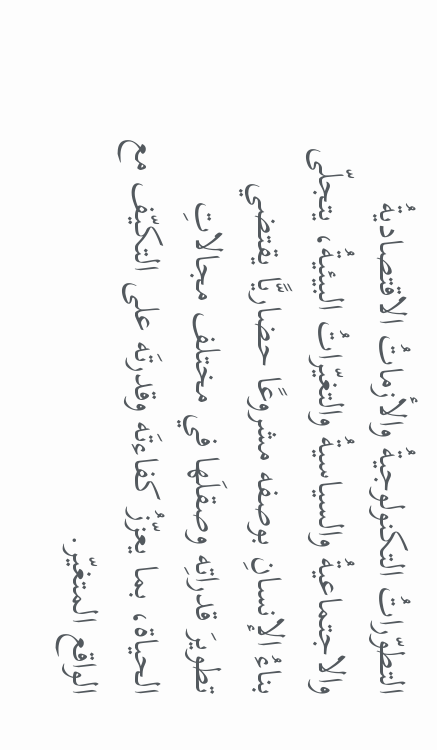التطوّراتُ التكنولوجيةُ والأزماتُ الاقتصاديةُ والاجتماعيةُ والسياسيةُ والتغيّراتُ البيئيةُ، يتجلّى بناءُ الإنسانِ بوصفه مشروعًا حضاريًّا يقتضي تطويرَ قدراتِه وصقلَها في مختلف مجالاتِ الحياة، بما يعزّزُ كفاءتَه وقدرتَه على التكيّف مع الواقع المتغيّر.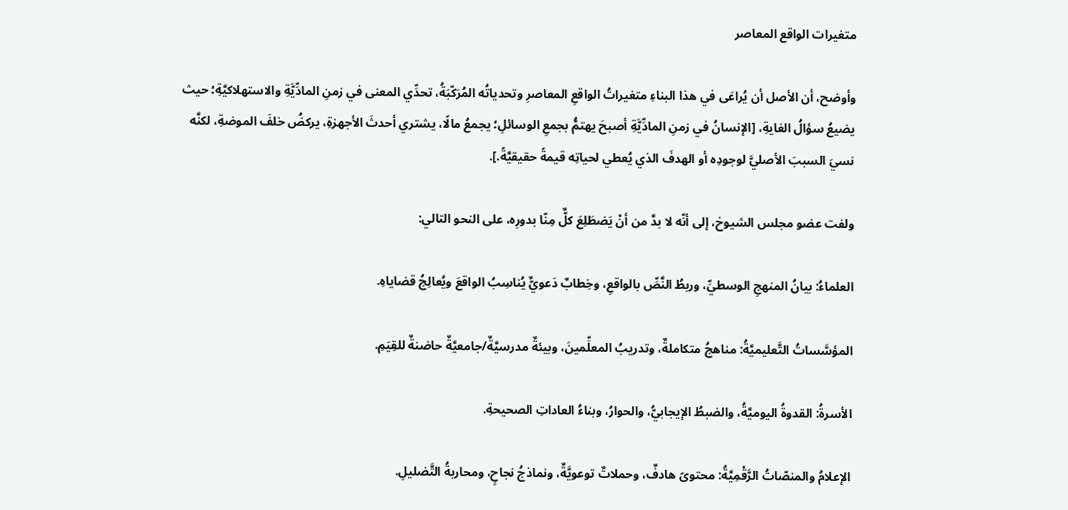متغيرات الواقع المعاصر

وأوضح، أن الأصل أن يُراعَى في هذا البناءِ متغيراتُ الواقعِ المعاصرِ وتحدياتُه المُرَكّبَةُ، تحدِّي المعنى في زمنِ المادِّيَّةِ والاستهلاكيَّةِ؛ حيث يضيعُ سؤالُ الغايةِ، [الإنسانُ في زمنِ المادِّيَّةِ أصبحَ يهتمُّ بجمعِ الوسائلِ؛ يجمعُ مالًا، يشتري أحدثَ الأجهزةِ، يركضُ خلفَ الموضةِ، لكنَّه نسيَ السببَ الأصليَّ لوجودِه أو الهدفَ الذي يُعطي لحياتِه قيمةً حقيقيَّةً.].

ولفت عضو مجلس الشيوخ، إلى أنّه لا بدَّ من أنْ يَضطَلِعَ كلٌّ مِنّا بدورِه، على النحو التالي:

العلماءُ: بيانُ المنهجِ الوسطيِّ، وربطُ النَّصِّ بالواقعِ، وخِطابٌ دَعويٌّ يُناسِبُ الواقعَ ويُعالِجُ قضاياهِ.

المؤسَّساتُ التَّعليميَّةُ: مناهجُ متكاملةٌ، وتدريبُ المعلِّمينَ، وبيئةٌ مدرسيَّةٌ/جامعيَّةٌ حاضنةٌ للقِيَمِ.

الأسرةُ: القدوةُ اليوميَّةُ، والضبطُ الإيجابيُّ، والحوارُ، وبناءُ العاداتِ الصحيحةِ.

الإعلامُ والمنصّاتُ الرَّقْمِيَّةُ: محتوىً هادفٌ، وحملاتٌ توعويَّةٌ، ونماذجُ نجاحٍ، ومحاربةُ التَّضليلِ.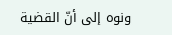ونوه إلى أنّ القضية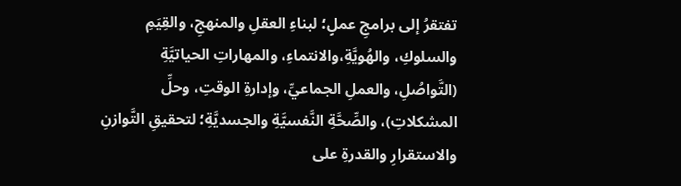تفتقرُ إلى برامجِ عملٍ؛ لبناءِ العقلِ والمنهجِ، والقِيَمِ والسلوكِ، والهُويَّةِ،والانتماءِ، والمهاراتِ الحياتيَّةِ (التَّواصُلِ، والعملِ الجماعيِّ، وإدارةِ الوقتِ، وحلِّ المشكلاتِ)، والصِّحَّةِ النَّفسيَّةِ والجسديَّةِ؛ لتحقيقِ التَّوازنِ والاستقرارِ والقدرةِ على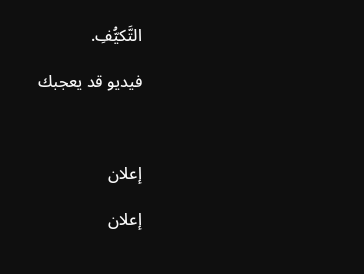التَّكيُّفِ.

فيديو قد يعجبك



إعلان

إعلان